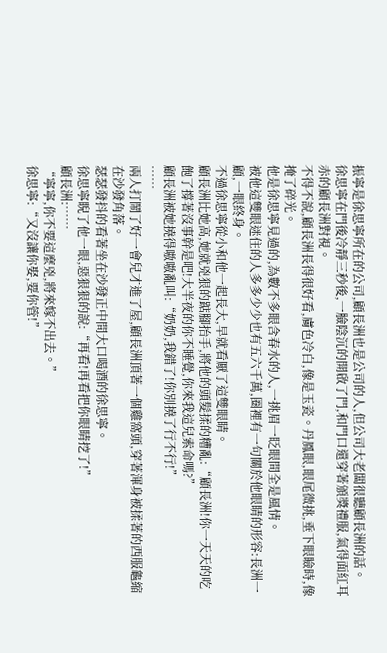振寧是徐思寧所在的公司,顧長洲也是公司的人,但公司大老闆很聽顧長洲的話。
徐思寧在門後冷靜三秒後,一臉陰沉的開啟了門,和門口還穿著頒獎禮服,氣得面紅耳赤的顧長洲對視。
不得不說,顧長洲長得很好看,膚色冷白,像是玉瓷。丹鳳眼,眼尾微挑,垂下眼瞼時,像掩了碎光。
他是徐思寧見過的,為數不多眼含春水的人,一挑眉一眨眼間全是風情。
被他這雙眼迷住的人多多少少也有五六千萬,圈裡有一句關於他眼睛的形容:長洲一顧,一眼終身。
不過徐思寧從小和他一起長大,早就看厭了這雙眼睛。
顧長洲比她高,她就兇狠的踮腳抬手,將他的頭髮揉的糟亂:“顧長洲!你一天天的吃飽了撐著沒事幹是吧!大半夜的你不睡覺,你來我這兒索命嗎?”
顧長洲被她撓得嗷嗷亂叫:“奶奶,我錯了!你別撓了行不行!”
……
兩人打鬧了好一會兒才進了屋,顧長洲頂著一個雞窩頭,穿著渾身被揉著的西服龜縮在沙發角落。
瑟瑟發抖的看著坐在沙發正中間大口喝酒的徐思寧。
徐思寧睨了他一眼,惡狠狠的說:“再看!再看把你眼睛挖了!”
顧長洲:……
“寧寧,你不要這麼兇,將來嫁不出去。”
徐思寧:“又沒讓你娶,要你管!”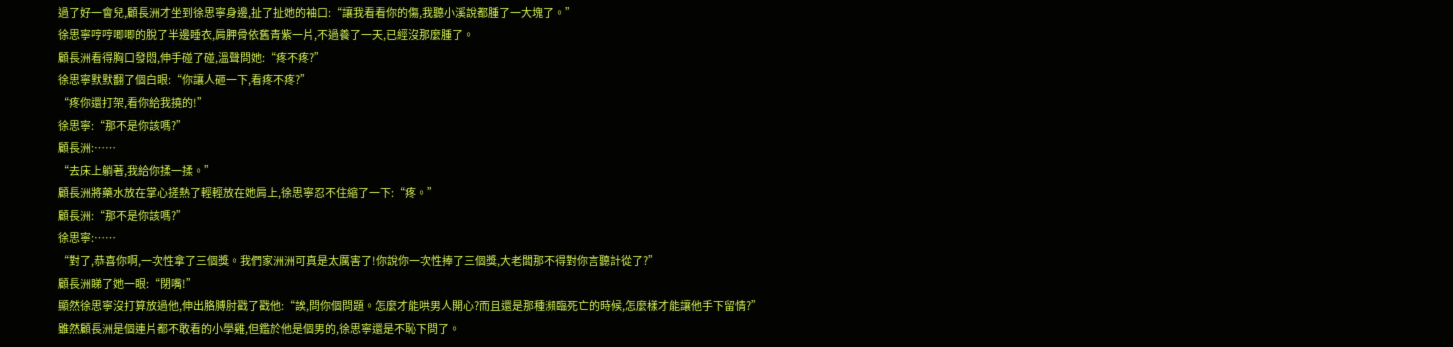過了好一會兒,顧長洲才坐到徐思寧身邊,扯了扯她的袖口:“讓我看看你的傷,我聽小溪說都腫了一大塊了。”
徐思寧哼哼唧唧的脫了半邊睡衣,肩胛骨依舊青紫一片,不過養了一天,已經沒那麼腫了。
顧長洲看得胸口發悶,伸手碰了碰,溫聲問她:“疼不疼?”
徐思寧默默翻了個白眼:“你讓人砸一下,看疼不疼?”
“疼你還打架,看你給我撓的!”
徐思寧:“那不是你該嗎?”
顧長洲:……
“去床上躺著,我給你揉一揉。”
顧長洲將藥水放在掌心搓熱了輕輕放在她肩上,徐思寧忍不住縮了一下:“疼。”
顧長洲:“那不是你該嗎?”
徐思寧:……
“對了,恭喜你啊,一次性拿了三個獎。我們家洲洲可真是太厲害了!你說你一次性捧了三個獎,大老闆那不得對你言聽計從了?”
顧長洲睇了她一眼:“閉嘴!”
顯然徐思寧沒打算放過他,伸出胳膊肘戳了戳他:“誒,問你個問題。怎麼才能哄男人開心?而且還是那種瀕臨死亡的時候,怎麼樣才能讓他手下留情?”
雖然顧長洲是個連片都不敢看的小學雞,但鑑於他是個男的,徐思寧還是不恥下問了。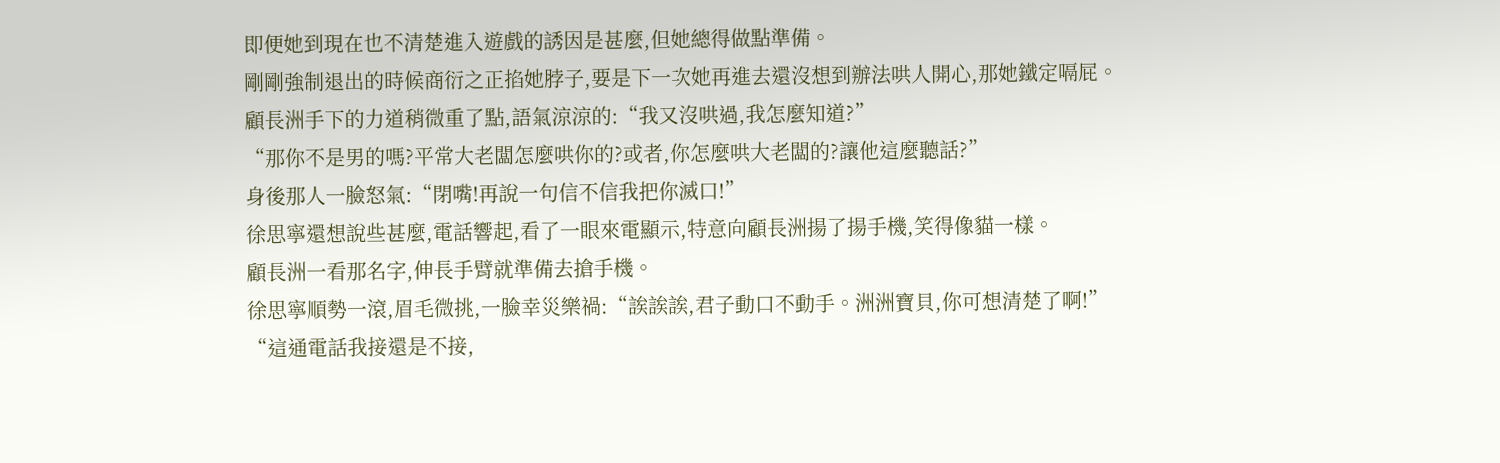即便她到現在也不清楚進入遊戲的誘因是甚麼,但她總得做點準備。
剛剛強制退出的時候商衍之正掐她脖子,要是下一次她再進去還沒想到辦法哄人開心,那她鐵定嗝屁。
顧長洲手下的力道稍微重了點,語氣涼涼的:“我又沒哄過,我怎麼知道?”
“那你不是男的嗎?平常大老闆怎麼哄你的?或者,你怎麼哄大老闆的?讓他這麼聽話?”
身後那人一臉怒氣:“閉嘴!再說一句信不信我把你滅口!”
徐思寧還想說些甚麼,電話響起,看了一眼來電顯示,特意向顧長洲揚了揚手機,笑得像貓一樣。
顧長洲一看那名字,伸長手臂就準備去搶手機。
徐思寧順勢一滾,眉毛微挑,一臉幸災樂禍:“誒誒誒,君子動口不動手。洲洲寶貝,你可想清楚了啊!”
“這通電話我接還是不接,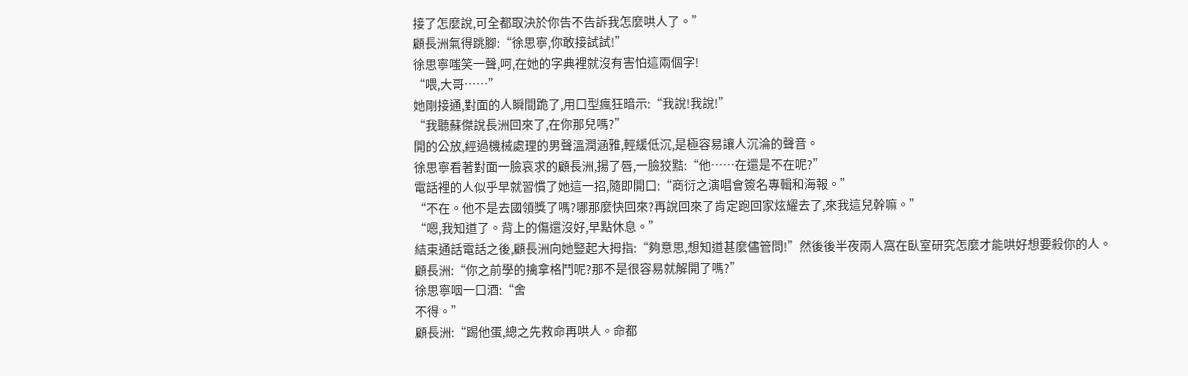接了怎麼說,可全都取決於你告不告訴我怎麼哄人了。”
顧長洲氣得跳腳:“徐思寧,你敢接試試!”
徐思寧嗤笑一聲,呵,在她的字典裡就沒有害怕這兩個字!
“喂,大哥……”
她剛接通,對面的人瞬間跪了,用口型瘋狂暗示:“我說!我說!”
“我聽蘇傑說長洲回來了,在你那兒嗎?”
開的公放,經過機械處理的男聲溫潤涵雅,輕緩低沉,是極容易讓人沉淪的聲音。
徐思寧看著對面一臉哀求的顧長洲,揚了唇,一臉狡黠:“他……在還是不在呢?”
電話裡的人似乎早就習慣了她這一招,隨即開口:“商衍之演唱會簽名專輯和海報。”
“不在。他不是去國領獎了嗎?哪那麼快回來?再說回來了肯定跑回家炫耀去了,來我這兒幹嘛。”
“嗯,我知道了。背上的傷還沒好,早點休息。”
結束通話電話之後,顧長洲向她豎起大拇指:“夠意思,想知道甚麼儘管問!”然後後半夜兩人窩在臥室研究怎麼才能哄好想要殺你的人。
顧長洲:“你之前學的擒拿格鬥呢?那不是很容易就解開了嗎?”
徐思寧咽一口酒:“舍
不得。”
顧長洲:“踢他蛋,總之先救命再哄人。命都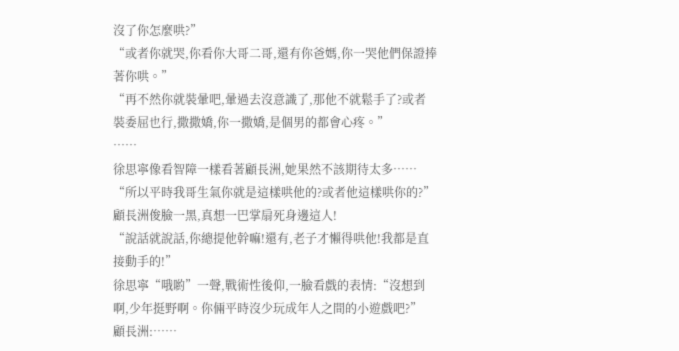沒了你怎麼哄?”
“或者你就哭,你看你大哥二哥,還有你爸媽,你一哭他們保證捧著你哄。”
“再不然你就裝暈吧,暈過去沒意識了,那他不就鬆手了?或者裝委屈也行,撒撒嬌,你一撒嬌,是個男的都會心疼。”
……
徐思寧像看智障一樣看著顧長洲,她果然不該期待太多……
“所以平時我哥生氣你就是這樣哄他的?或者他這樣哄你的?”
顧長洲俊臉一黑,真想一巴掌扇死身邊這人!
“說話就說話,你總提他幹嘛!還有,老子才懶得哄他!我都是直接動手的!”
徐思寧“哦喲”一聲,戰術性後仰,一臉看戲的表情:“沒想到啊,少年挺野啊。你倆平時沒少玩成年人之間的小遊戲吧?”
顧長洲:……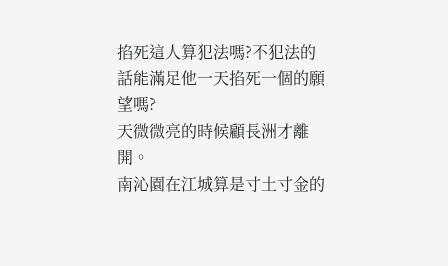掐死這人算犯法嗎?不犯法的話能滿足他一天掐死一個的願望嗎?
天微微亮的時候顧長洲才離開。
南沁園在江城算是寸土寸金的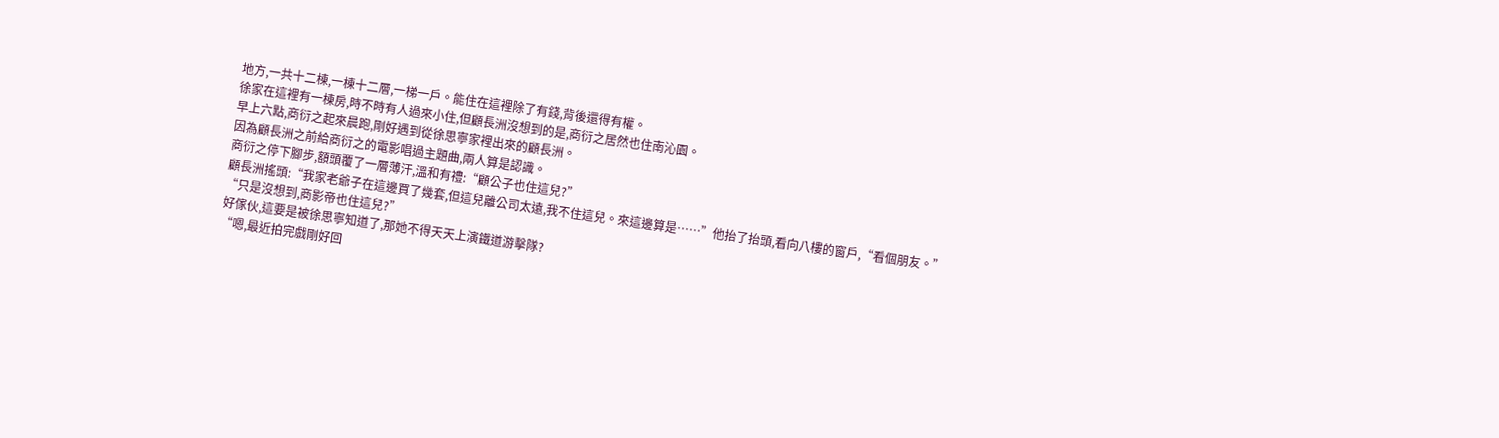地方,一共十二棟,一棟十二層,一梯一戶。能住在這裡除了有錢,背後還得有權。
徐家在這裡有一棟房,時不時有人過來小住,但顧長洲沒想到的是,商衍之居然也住南沁園。
早上六點,商衍之起來晨跑,剛好遇到從徐思寧家裡出來的顧長洲。
因為顧長洲之前給商衍之的電影唱過主題曲,兩人算是認識。
商衍之停下腳步,額頭覆了一層薄汗,溫和有禮:“顧公子也住這兒?”
顧長洲搖頭:“我家老爺子在這邊買了幾套,但這兒離公司太遠,我不住這兒。來這邊算是……”他抬了抬頭,看向八樓的窗戶,“看個朋友。”
“只是沒想到,商影帝也住這兒?”
好傢伙,這要是被徐思寧知道了,那她不得天天上演鐵道游擊隊?
“嗯,最近拍完戲剛好回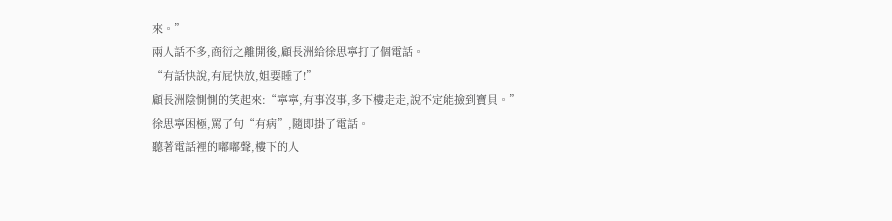來。”
兩人話不多,商衍之離開後,顧長洲給徐思寧打了個電話。
“有話快說,有屁快放,姐要睡了!”
顧長洲陰惻惻的笑起來:“寧寧,有事沒事,多下樓走走,說不定能撿到寶貝。”
徐思寧困極,罵了句“有病”,隨即掛了電話。
聽著電話裡的嘟嘟聲,樓下的人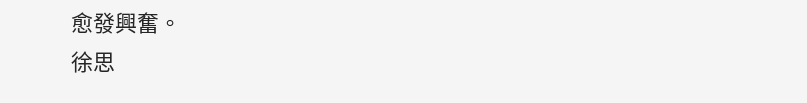愈發興奮。
徐思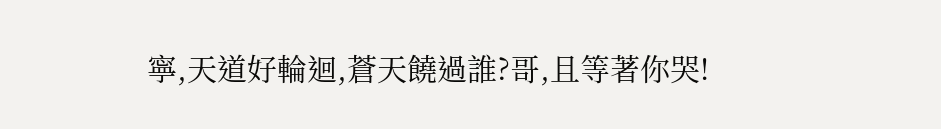寧,天道好輪迴,蒼天饒過誰?哥,且等著你哭!